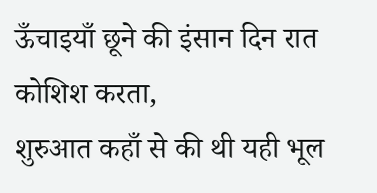ऊँचाइयाँ छूने की इंसान दिन रात कोशिश करता,
शुरुआत कहाँ से की थी यही भूल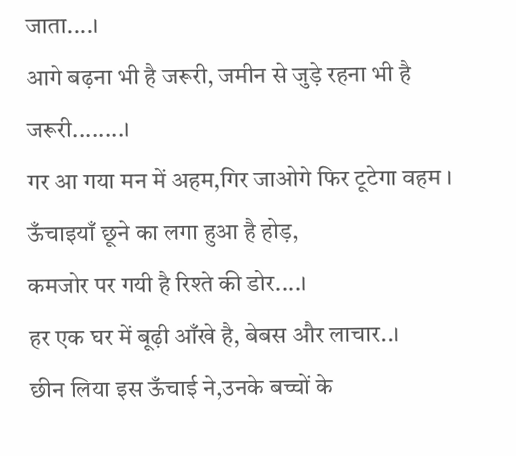जाता....।
आगे बढ़ना भी है जरूरी, जमीन से जुड़े रहना भी है जरूरी........।
गर आ गया मन में अहम,गिर जाओगे फिर टूटेगा वहम ।
ऊँचाइयाँ छूने का लगा हुआ है होड़,
कमजोर पर गयी है रिश्ते की डोर....।
हर एक घर में बूढ़ी आँखे है, बेबस और लाचार..।
छीन लिया इस ऊँचाई ने,उनके बच्चों के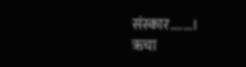संस्कार.......।
ऋचा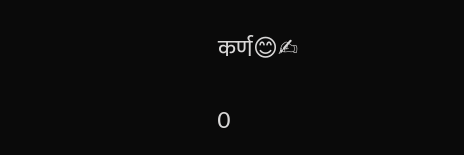कर्ण😊✍

0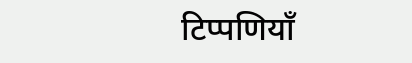टिप्पणियाँ